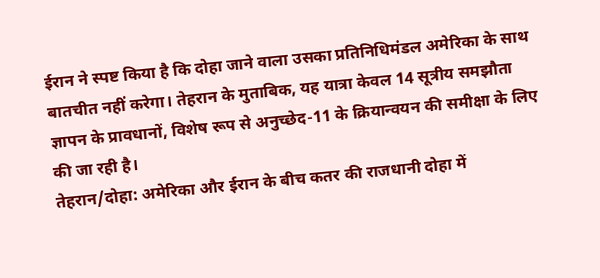ईरान ने स्पष्ट किया है कि दोहा जाने वाला उसका प्रतिनिधिमंडल अमेरिका के साथ बातचीत नहीं करेगा। तेहरान के मुताबिक, यह यात्रा केवल 14 सूत्रीय समझौता ज्ञापन के प्रावधानों, विशेष रूप से अनुच्छेद-11 के क्रियान्वयन की समीक्षा के लिए की जा रही है।
तेहरान/दोहा: अमेरिका और ईरान के बीच कतर की राजधानी दोहा में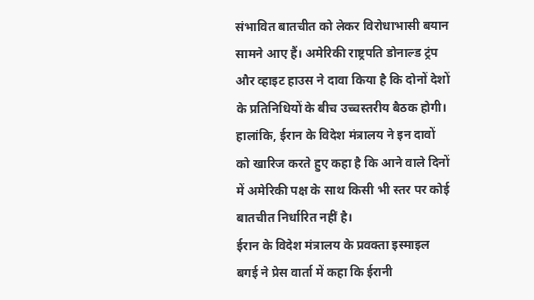संभावित बातचीत को लेकर विरोधाभासी बयान सामने आए हैं। अमेरिकी राष्ट्रपति डोनाल्ड ट्रंप और व्हाइट हाउस ने दावा किया है कि दोनों देशों के प्रतिनिधियों के बीच उच्चस्तरीय बैठक होगी। हालांकि, ईरान के विदेश मंत्रालय ने इन दावों को खारिज करते हुए कहा है कि आने वाले दिनों में अमेरिकी पक्ष के साथ किसी भी स्तर पर कोई बातचीत निर्धारित नहीं है।
ईरान के विदेश मंत्रालय के प्रवक्ता इस्माइल बगई ने प्रेस वार्ता में कहा कि ईरानी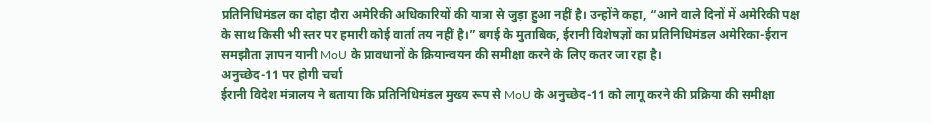प्रतिनिधिमंडल का दोहा दौरा अमेरिकी अधिकारियों की यात्रा से जुड़ा हुआ नहीं है। उन्होंने कहा, “आने वाले दिनों में अमेरिकी पक्ष के साथ किसी भी स्तर पर हमारी कोई वार्ता तय नहीं है।” बगई के मुताबिक, ईरानी विशेषज्ञों का प्रतिनिधिमंडल अमेरिका-ईरान समझौता ज्ञापन यानी MoU के प्रावधानों के क्रियान्वयन की समीक्षा करने के लिए कतर जा रहा है।
अनुच्छेद-11 पर होगी चर्चा
ईरानी विदेश मंत्रालय ने बताया कि प्रतिनिधिमंडल मुख्य रूप से MoU के अनुच्छेद-11 को लागू करने की प्रक्रिया की समीक्षा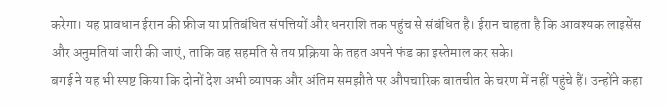करेगा। यह प्रावधान ईरान की फ्रीज या प्रतिबंधित संपत्तियों और धनराशि तक पहुंच से संबंधित है। ईरान चाहता है कि आवश्यक लाइसेंस और अनुमतियां जारी की जाएं, ताकि वह सहमति से तय प्रक्रिया के तहत अपने फंड का इस्तेमाल कर सके।
बगई ने यह भी स्पष्ट किया कि दोनों देश अभी व्यापक और अंतिम समझौते पर औपचारिक बातचीत के चरण में नहीं पहुंचे हैं। उन्होंने कहा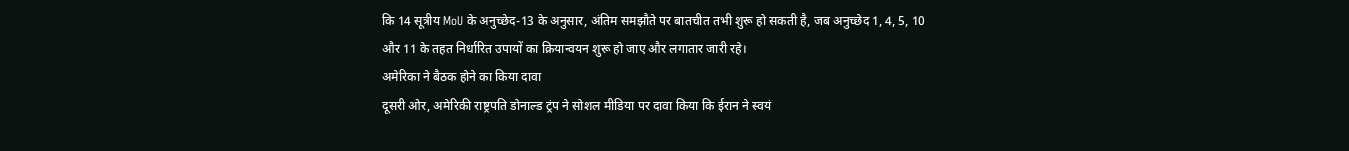कि 14 सूत्रीय MoU के अनुच्छेद-13 के अनुसार, अंतिम समझौते पर बातचीत तभी शुरू हो सकती है, जब अनुच्छेद 1, 4, 5, 10 और 11 के तहत निर्धारित उपायों का क्रियान्वयन शुरू हो जाए और लगातार जारी रहे।
अमेरिका ने बैठक होने का किया दावा
दूसरी ओर, अमेरिकी राष्ट्रपति डोनाल्ड ट्रंप ने सोशल मीडिया पर दावा किया कि ईरान ने स्वयं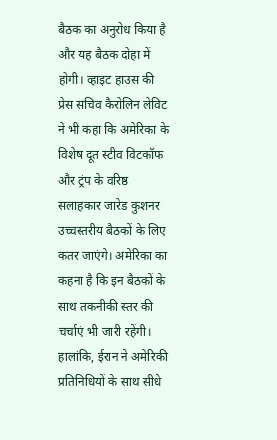बैठक का अनुरोध किया है और यह बैठक दोहा में होगी। व्हाइट हाउस की प्रेस सचिव कैरोलिन लेविट ने भी कहा कि अमेरिका के विशेष दूत स्टीव विटकॉफ और ट्रंप के वरिष्ठ सलाहकार जारेड कुशनर उच्चस्तरीय बैठकों के लिए कतर जाएंगे। अमेरिका का कहना है कि इन बैठकों के साथ तकनीकी स्तर की चर्चाएं भी जारी रहेंगी।
हालांकि, ईरान ने अमेरिकी प्रतिनिधियों के साथ सीधे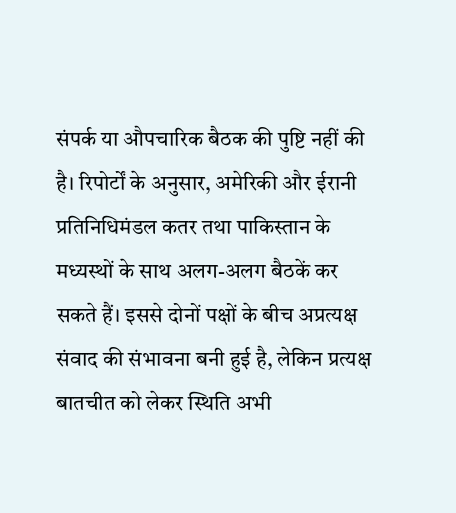संपर्क या औपचारिक बैठक की पुष्टि नहीं की है। रिपोर्टों के अनुसार, अमेरिकी और ईरानी प्रतिनिधिमंडल कतर तथा पाकिस्तान के मध्यस्थों के साथ अलग-अलग बैठकें कर सकते हैं। इससे दोनों पक्षों के बीच अप्रत्यक्ष संवाद की संभावना बनी हुई है, लेकिन प्रत्यक्ष बातचीत को लेकर स्थिति अभी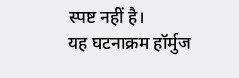स्पष्ट नहीं है।
यह घटनाक्रम हॉर्मुज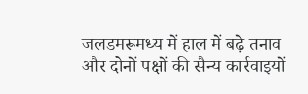जलडमरूमध्य में हाल में बढ़े तनाव और दोनों पक्षों की सैन्य कार्रवाइयों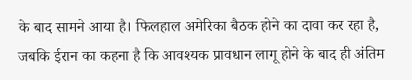के बाद सामने आया है। फिलहाल अमेरिका बैठक होने का दावा कर रहा है, जबकि ईरान का कहना है कि आवश्यक प्रावधान लागू होने के बाद ही अंतिम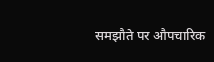समझौते पर औपचारिक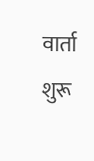वार्ता शुरू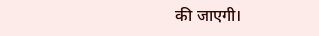की जाएगी।